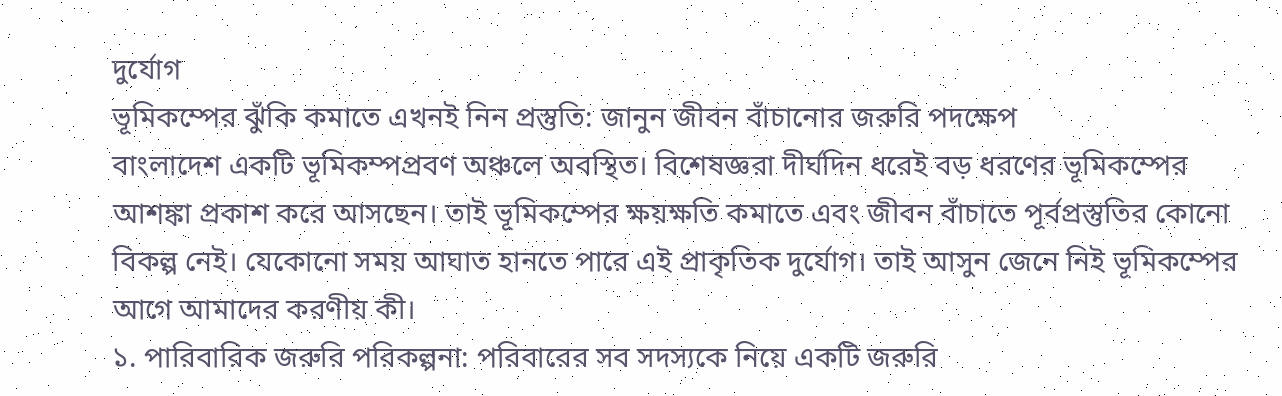দুর্যোগ
ভূমিকম্পের ঝুঁকি কমাতে এখনই নিন প্রস্তুতি: জানুন জীবন বাঁচানোর জরুরি পদক্ষেপ
বাংলাদেশ একটি ভূমিকম্পপ্রবণ অঞ্চলে অবস্থিত। বিশেষজ্ঞরা দীর্ঘদিন ধরেই বড় ধরণের ভূমিকম্পের আশঙ্কা প্রকাশ করে আসছেন। তাই ভূমিকম্পের ক্ষয়ক্ষতি কমাতে এবং জীবন বাঁচাতে পূর্বপ্রস্তুতির কোনো বিকল্প নেই। যেকোনো সময় আঘাত হানতে পারে এই প্রাকৃতিক দুর্যোগ। তাই আসুন জেনে নিই ভূমিকম্পের আগে আমাদের করণীয় কী।
১. পারিবারিক জরুরি পরিকল্পনা: পরিবারের সব সদস্যকে নিয়ে একটি জরুরি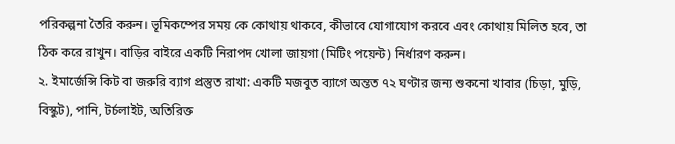পরিকল্পনা তৈরি করুন। ভূমিকম্পের সময় কে কোথায় থাকবে, কীভাবে যোগাযোগ করবে এবং কোথায় মিলিত হবে, তা ঠিক করে রাখুন। বাড়ির বাইরে একটি নিরাপদ খোলা জায়গা (মিটিং পয়েন্ট) নির্ধারণ করুন।
২. ইমার্জেন্সি কিট বা জরুরি ব্যাগ প্রস্তুত রাখা: একটি মজবুত ব্যাগে অন্তত ৭২ ঘণ্টার জন্য শুকনো খাবার (চিড়া, মুড়ি, বিস্কুট), পানি, টর্চলাইট, অতিরিক্ত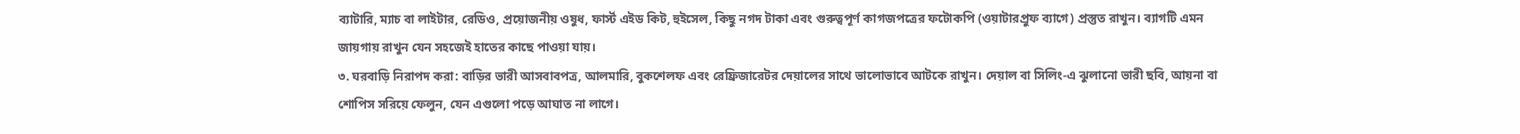ব্যাটারি, ম্যাচ বা লাইটার, রেডিও, প্রয়োজনীয় ওষুধ, ফার্স্ট এইড কিট, হুইসেল, কিছু নগদ টাকা এবং গুরুত্বপূর্ণ কাগজপত্রের ফটোকপি (ওয়াটারপ্রুফ ব্যাগে) প্রস্তুত রাখুন। ব্যাগটি এমন জায়গায় রাখুন যেন সহজেই হাতের কাছে পাওয়া যায়।
৩. ঘরবাড়ি নিরাপদ করা: বাড়ির ভারী আসবাবপত্র, আলমারি, বুকশেলফ এবং রেফ্রিজারেটর দেয়ালের সাথে ভালোভাবে আটকে রাখুন। দেয়াল বা সিলিং-এ ঝুলানো ভারী ছবি, আয়না বা শোপিস সরিয়ে ফেলুন, যেন এগুলো পড়ে আঘাত না লাগে।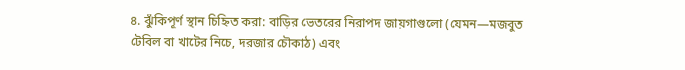৪. ঝুঁকিপূর্ণ স্থান চিহ্নিত করা: বাড়ির ভেতরের নিরাপদ জায়গাগুলো (যেমন—মজবুত টেবিল বা খাটের নিচে, দরজার চৌকাঠ) এবং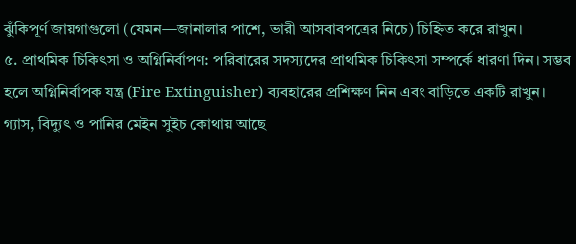ঝুঁকিপূর্ণ জায়গাগুলো (যেমন—জানালার পাশে, ভারী আসবাবপত্রের নিচে) চিহ্নিত করে রাখুন।
৫. প্রাথমিক চিকিৎসা ও অগ্নিনির্বাপণ: পরিবারের সদস্যদের প্রাথমিক চিকিৎসা সম্পর্কে ধারণা দিন। সম্ভব হলে অগ্নিনির্বাপক যন্ত্র (Fire Extinguisher) ব্যবহারের প্রশিক্ষণ নিন এবং বাড়িতে একটি রাখুন। গ্যাস, বিদ্যুৎ ও পানির মেইন সুইচ কোথায় আছে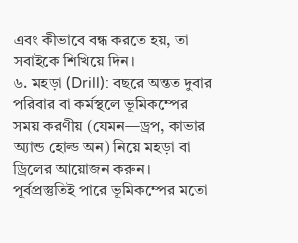এবং কীভাবে বন্ধ করতে হয়, তা সবাইকে শিখিয়ে দিন।
৬. মহড়া (Drill): বছরে অন্তত দুবার পরিবার বা কর্মস্থলে ভূমিকম্পের সময় করণীয় (যেমন—ড্রপ, কাভার অ্যান্ড হোল্ড অন) নিয়ে মহড়া বা ড্রিলের আয়োজন করুন।
পূর্বপ্রস্তুতিই পারে ভূমিকম্পের মতো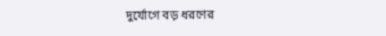দুর্যোগে বড় ধরণের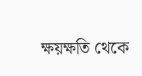ক্ষয়ক্ষতি থেকে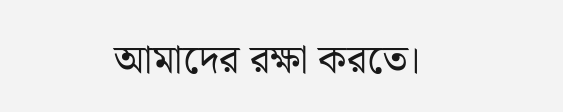আমাদের রক্ষা করতে।